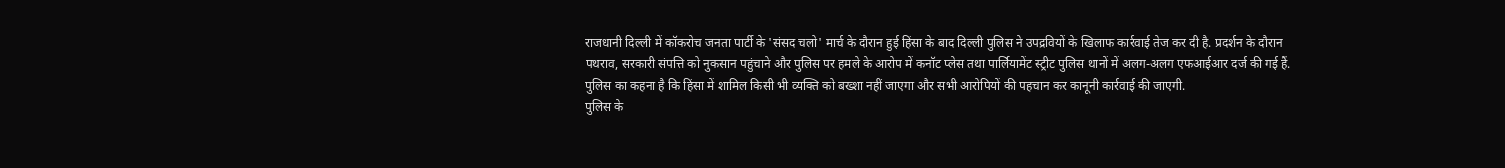राजधानी दिल्ली में कॉकरोच जनता पार्टी के 'संसद चलो' मार्च के दौरान हुई हिंसा के बाद दिल्ली पुलिस ने उपद्रवियों के खिलाफ कार्रवाई तेज कर दी है. प्रदर्शन के दौरान पथराव, सरकारी संपत्ति को नुकसान पहुंचाने और पुलिस पर हमले के आरोप में कनॉट प्लेस तथा पार्लियामेंट स्ट्रीट पुलिस थानों में अलग-अलग एफआईआर दर्ज की गई हैं.
पुलिस का कहना है कि हिंसा में शामिल किसी भी व्यक्ति को बख्शा नहीं जाएगा और सभी आरोपियों की पहचान कर कानूनी कार्रवाई की जाएगी.
पुलिस के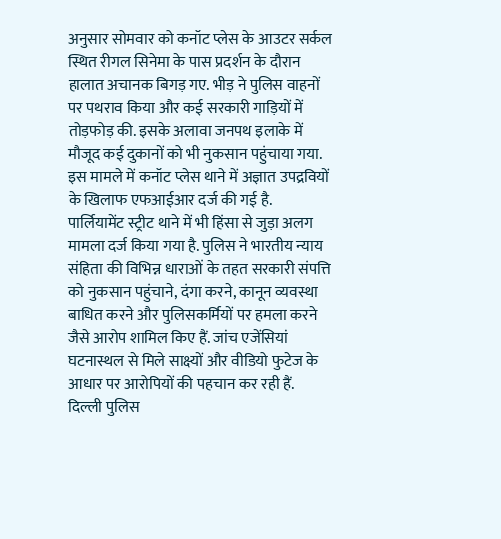अनुसार सोमवार को कनॉट प्लेस के आउटर सर्कल स्थित रीगल सिनेमा के पास प्रदर्शन के दौरान हालात अचानक बिगड़ गए. भीड़ ने पुलिस वाहनों पर पथराव किया और कई सरकारी गाड़ियों में तोड़फोड़ की. इसके अलावा जनपथ इलाके में मौजूद कई दुकानों को भी नुकसान पहुंचाया गया. इस मामले में कनॉट प्लेस थाने में अज्ञात उपद्रवियों के खिलाफ एफआईआर दर्ज की गई है.
पार्लियामेंट स्ट्रीट थाने में भी हिंसा से जुड़ा अलग मामला दर्ज किया गया है. पुलिस ने भारतीय न्याय संहिता की विभिन्न धाराओं के तहत सरकारी संपत्ति को नुकसान पहुंचाने, दंगा करने, कानून व्यवस्था बाधित करने और पुलिसकर्मियों पर हमला करने जैसे आरोप शामिल किए हैं. जांच एजेंसियां घटनास्थल से मिले साक्ष्यों और वीडियो फुटेज के आधार पर आरोपियों की पहचान कर रही हैं.
दिल्ली पुलिस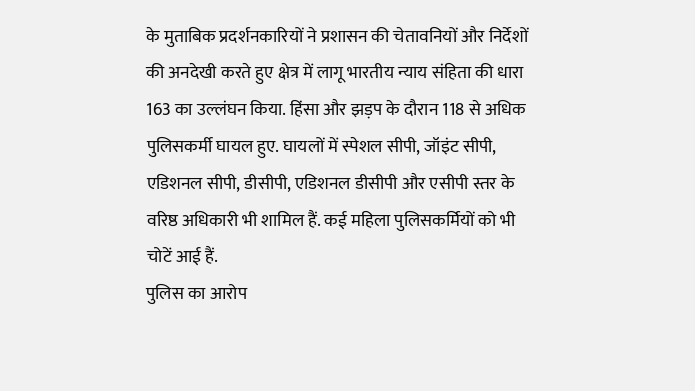के मुताबिक प्रदर्शनकारियों ने प्रशासन की चेतावनियों और निर्देशों की अनदेखी करते हुए क्षेत्र में लागू भारतीय न्याय संहिता की धारा 163 का उल्लंघन किया. हिंसा और झड़प के दौरान 118 से अधिक पुलिसकर्मी घायल हुए. घायलों में स्पेशल सीपी, जॉइंट सीपी, एडिशनल सीपी, डीसीपी, एडिशनल डीसीपी और एसीपी स्तर के वरिष्ठ अधिकारी भी शामिल हैं. कई महिला पुलिसकर्मियों को भी चोटें आई हैं.
पुलिस का आरोप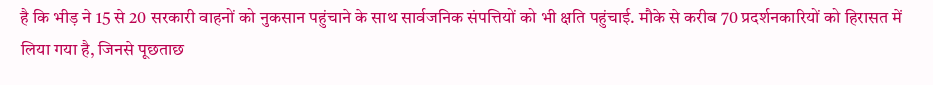है कि भीड़ ने 15 से 20 सरकारी वाहनों को नुकसान पहुंचाने के साथ सार्वजनिक संपत्तियों को भी क्षति पहुंचाई. मौके से करीब 70 प्रदर्शनकारियों को हिरासत में लिया गया है, जिनसे पूछताछ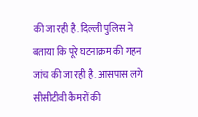की जा रही है. दिल्ली पुलिस ने बताया कि पूरे घटनाक्रम की गहन जांच की जा रही है. आसपास लगे सीसीटीवी कैमरों की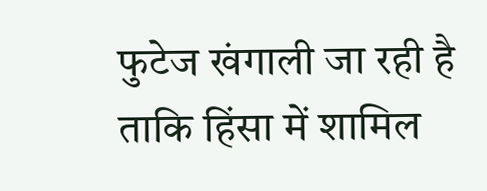फुटेज खंगाली जा रही है ताकि हिंसा में शामिल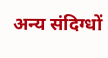अन्य संदिग्धों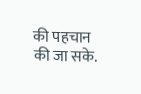की पहचान की जा सके.